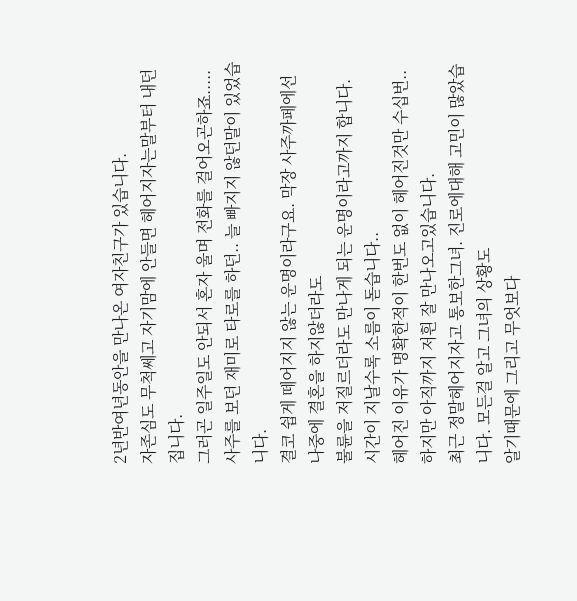2년반여년동안을 만나온 여자친구가 있습니다.
자존심도 무척쎄고 자기맘에 안들면 헤어지자는말부터 내던집니다.
그러곤 일주일도 안되서 혼자 울며 전화를 걸어오곤하죠.....
사주를 보던 재미로 타로를 하던.. 늘 빠지지 않던말이 있었습니다.
결코 쉽게 떼어지지 않는 운명이라구요. 막장 사주까페에선 나중에 결혼을 하지않더라도
불륜을 저질르더라도 만나게 되는 운명이라고까지 합니다.
시간이 지날수록 소름이 돋습니다..
헤어진 이유가 명확한적이 한번도 없이 헤어진것만 수십번..
하지만 아직까지 저흰 잘 만나오고있습니다.
최근 정말헤어지자고 통보한그녀. 진로에대해 고민이 많았습니다. 모든걸 알고 그녀의 상황도
알기때문에 그리고 무엇보다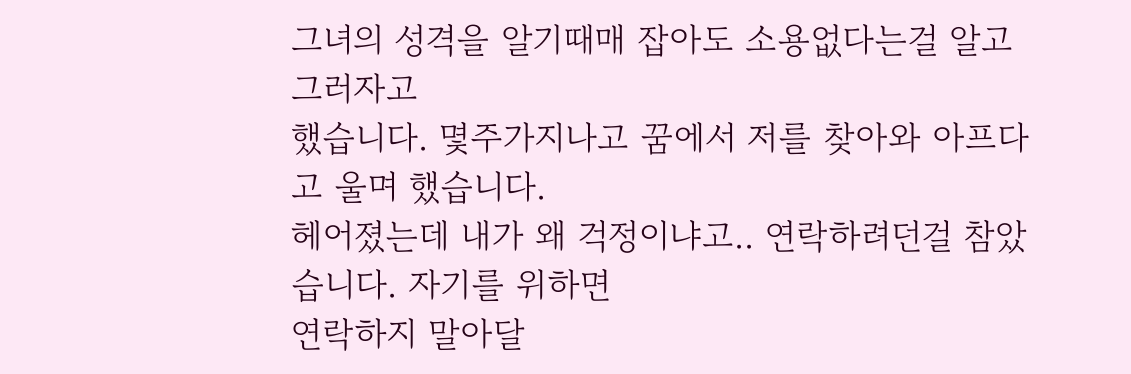그녀의 성격을 알기때매 잡아도 소용없다는걸 알고 그러자고
했습니다. 몇주가지나고 꿈에서 저를 찾아와 아프다고 울며 했습니다.
헤어졌는데 내가 왜 걱정이냐고.. 연락하려던걸 참았습니다. 자기를 위하면
연락하지 말아달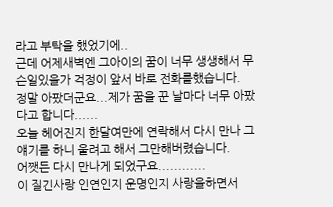라고 부탁을 했었기에..
근데 어제새벽엔 그아이의 꿈이 너무 생생해서 무슨일있을가 걱정이 앞서 바로 전화를했습니다.
정말 아팠더군요...제가 꿈을 꾼 날마다 너무 아팠다고 합니다......
오늘 헤어진지 한달여만에 연락해서 다시 만나 그얘기를 하니 울려고 해서 그만해버렸습니다.
어쨋든 다시 만나게 되었구요............
이 질긴사랑 인연인지 운명인지 사랑을하면서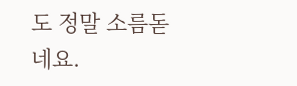도 정말 소름돋네요.